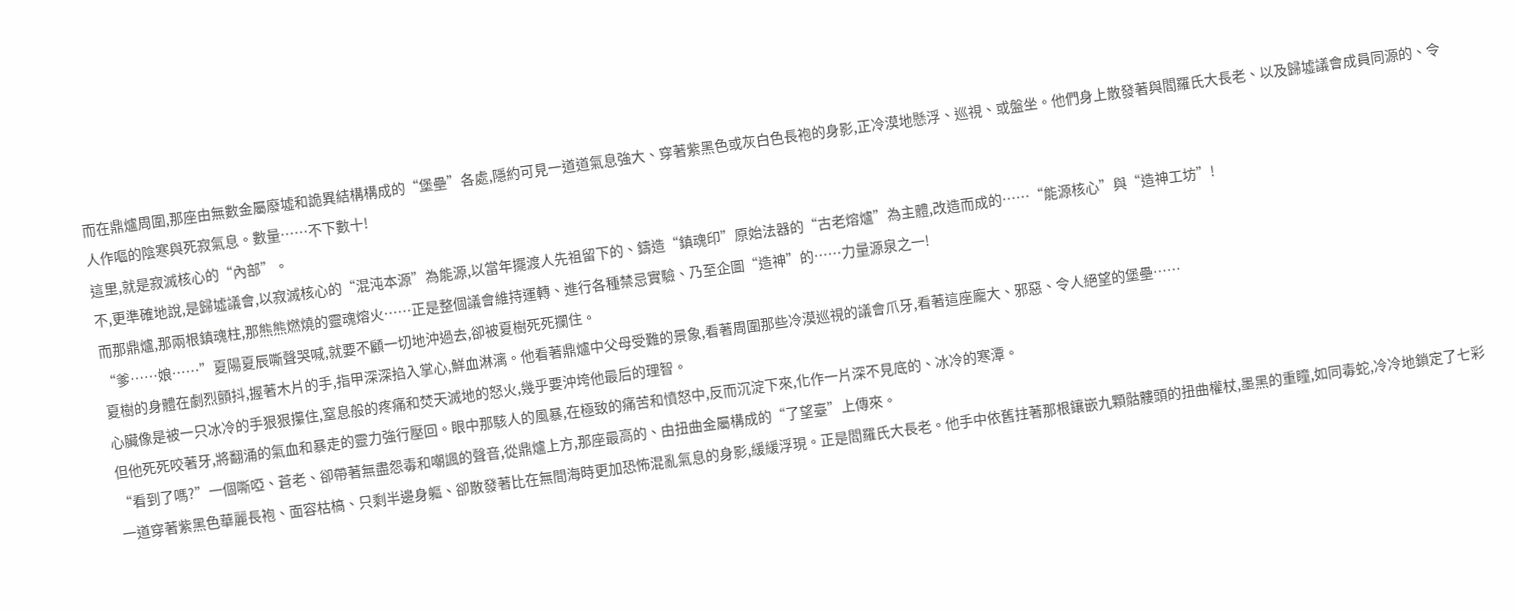而在鼎爐周圍,那座由無數金屬廢墟和詭異結構構成的“堡壘”各處,隱約可見一道道氣息強大、穿著紫黑色或灰白色長袍的身影,正冷漠地懸浮、巡視、或盤坐。他們身上散發著與閻羅氏大長老、以及歸墟議會成員同源的、令人作嘔的陰寒與死寂氣息。數量……不下數十!
這里,就是寂滅核心的“內部”。
不,更準確地說,是歸墟議會,以寂滅核心的“混沌本源”為能源,以當年擺渡人先祖留下的、鑄造“鎮魂印”原始法器的“古老熔爐”為主體,改造而成的……“能源核心”與“造神工坊”!
而那鼎爐,那兩根鎮魂柱,那熊熊燃燒的靈魂熔火……正是整個議會維持運轉、進行各種禁忌實驗、乃至企圖“造神”的……力量源泉之一!
“爹……娘……”夏陽夏辰嘶聲哭喊,就要不顧一切地沖過去,卻被夏樹死死攔住。
夏樹的身體在劇烈顫抖,握著木片的手,指甲深深掐入掌心,鮮血淋漓。他看著鼎爐中父母受難的景象,看著周圍那些冷漠巡視的議會爪牙,看著這座龐大、邪惡、令人絕望的堡壘……
心臟像是被一只冰冷的手狠狠攥住,窒息般的疼痛和焚天滅地的怒火,幾乎要沖垮他最后的理智。
但他死死咬著牙,將翻涌的氣血和暴走的靈力強行壓回。眼中那駭人的風暴,在極致的痛苦和憤怒中,反而沉淀下來,化作一片深不見底的、冰冷的寒潭。
“看到了嗎?”一個嘶啞、蒼老、卻帶著無盡怨毒和嘲諷的聲音,從鼎爐上方,那座最高的、由扭曲金屬構成的“了望臺”上傳來。
一道穿著紫黑色華麗長袍、面容枯槁、只剩半邊身軀、卻散發著比在無間海時更加恐怖混亂氣息的身影,緩緩浮現。正是閻羅氏大長老。他手中依舊拄著那根鑲嵌九顆骷髏頭的扭曲權杖,墨黑的重瞳,如同毒蛇,冷冷地鎖定了七彩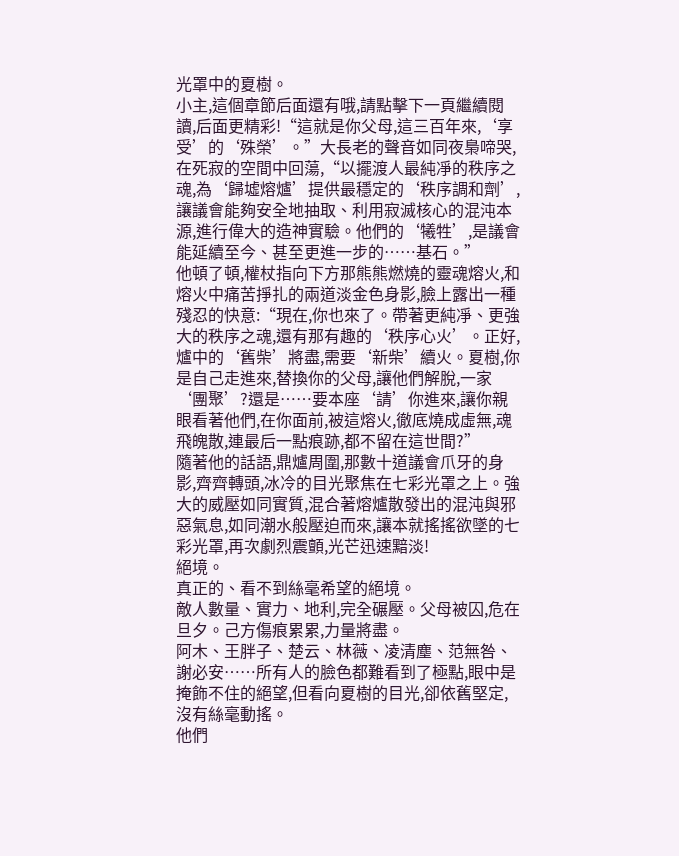光罩中的夏樹。
小主,這個章節后面還有哦,請點擊下一頁繼續閱讀,后面更精彩!“這就是你父母,這三百年來,‘享受’的‘殊榮’。”大長老的聲音如同夜梟啼哭,在死寂的空間中回蕩,“以擺渡人最純凈的秩序之魂,為‘歸墟熔爐’提供最穩定的‘秩序調和劑’,讓議會能夠安全地抽取、利用寂滅核心的混沌本源,進行偉大的造神實驗。他們的‘犧牲’,是議會能延續至今、甚至更進一步的……基石。”
他頓了頓,權杖指向下方那熊熊燃燒的靈魂熔火,和熔火中痛苦掙扎的兩道淡金色身影,臉上露出一種殘忍的快意:“現在,你也來了。帶著更純凈、更強大的秩序之魂,還有那有趣的‘秩序心火’。正好,爐中的‘舊柴’將盡,需要‘新柴’續火。夏樹,你是自己走進來,替換你的父母,讓他們解脫,一家‘團聚’?還是……要本座‘請’你進來,讓你親眼看著他們,在你面前,被這熔火,徹底燒成虛無,魂飛魄散,連最后一點痕跡,都不留在這世間?”
隨著他的話語,鼎爐周圍,那數十道議會爪牙的身影,齊齊轉頭,冰冷的目光聚焦在七彩光罩之上。強大的威壓如同實質,混合著熔爐散發出的混沌與邪惡氣息,如同潮水般壓迫而來,讓本就搖搖欲墜的七彩光罩,再次劇烈震顫,光芒迅速黯淡!
絕境。
真正的、看不到絲毫希望的絕境。
敵人數量、實力、地利,完全碾壓。父母被囚,危在旦夕。己方傷痕累累,力量將盡。
阿木、王胖子、楚云、林薇、凌清塵、范無咎、謝必安……所有人的臉色都難看到了極點,眼中是掩飾不住的絕望,但看向夏樹的目光,卻依舊堅定,沒有絲毫動搖。
他們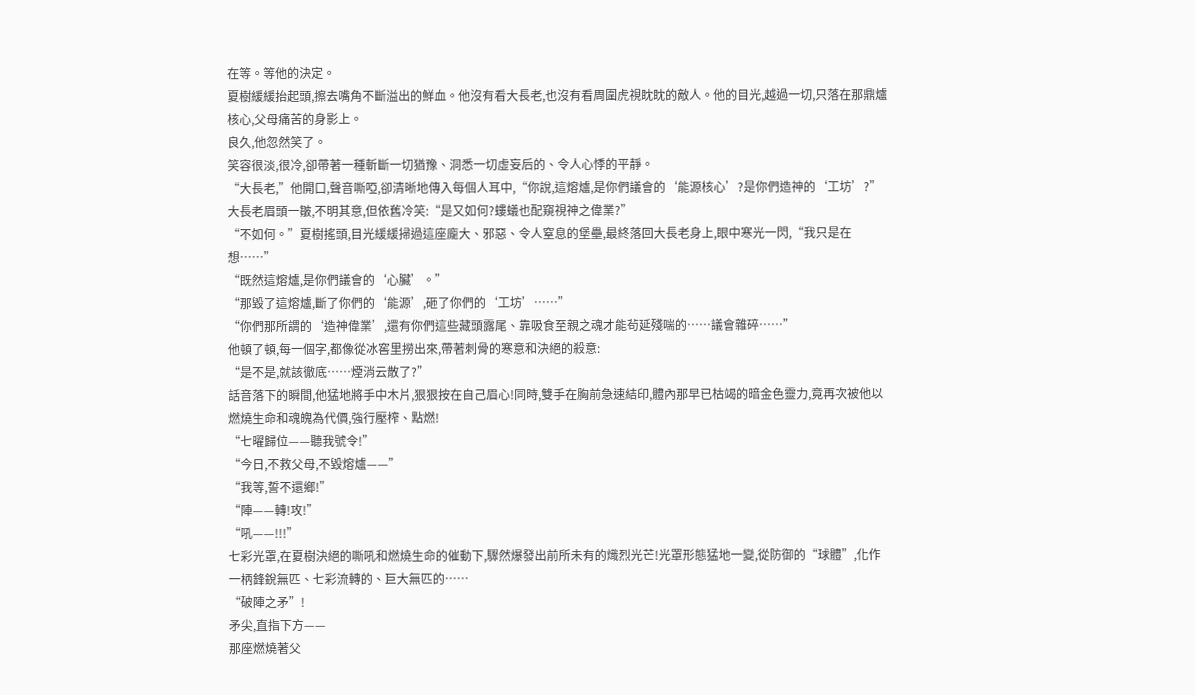在等。等他的決定。
夏樹緩緩抬起頭,擦去嘴角不斷溢出的鮮血。他沒有看大長老,也沒有看周圍虎視眈眈的敵人。他的目光,越過一切,只落在那鼎爐核心,父母痛苦的身影上。
良久,他忽然笑了。
笑容很淡,很冷,卻帶著一種斬斷一切猶豫、洞悉一切虛妄后的、令人心悸的平靜。
“大長老,”他開口,聲音嘶啞,卻清晰地傳入每個人耳中,“你說,這熔爐,是你們議會的‘能源核心’?是你們造神的‘工坊’?”
大長老眉頭一皺,不明其意,但依舊冷笑:“是又如何?螻蟻也配窺視神之偉業?”
“不如何。”夏樹搖頭,目光緩緩掃過這座龐大、邪惡、令人窒息的堡壘,最終落回大長老身上,眼中寒光一閃,“我只是在想……”
“既然這熔爐,是你們議會的‘心臟’。”
“那毀了這熔爐,斷了你們的‘能源’,砸了你們的‘工坊’……”
“你們那所謂的‘造神偉業’,還有你們這些藏頭露尾、靠吸食至親之魂才能茍延殘喘的……議會雜碎……”
他頓了頓,每一個字,都像從冰窖里撈出來,帶著刺骨的寒意和決絕的殺意:
“是不是,就該徹底……煙消云散了?”
話音落下的瞬間,他猛地將手中木片,狠狠按在自己眉心!同時,雙手在胸前急速結印,體內那早已枯竭的暗金色靈力,竟再次被他以燃燒生命和魂魄為代價,強行壓榨、點燃!
“七曜歸位——聽我號令!”
“今日,不救父母,不毀熔爐——”
“我等,誓不還鄉!”
“陣——轉!攻!”
“吼——!!!”
七彩光罩,在夏樹決絕的嘶吼和燃燒生命的催動下,驟然爆發出前所未有的熾烈光芒!光罩形態猛地一變,從防御的“球體”,化作一柄鋒銳無匹、七彩流轉的、巨大無匹的……
“破陣之矛”!
矛尖,直指下方——
那座燃燒著父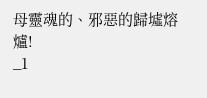母靈魂的、邪惡的歸墟熔爐!
_1